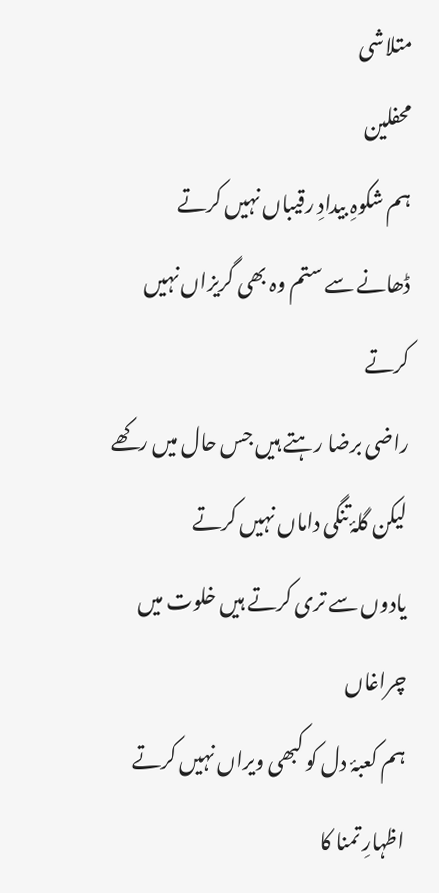متلاشی
محفلین
ہم شکوہِ بیدادِ رقیباں نہیں کرتے
ڈھانے سے ستم وہ بھی گریزاں نہیں کرتے
راضی برضا رہتے ہیں جس حال میں رکھے
لیکن گلۂ تنگی داماں نہیں کرتے
یادوں سے تری کرتے ہیں خلوت میں چراغاں
ہم کعبۂ دل کو کبھی ویراں نہیں کرتے
اظہارِ تمنا کا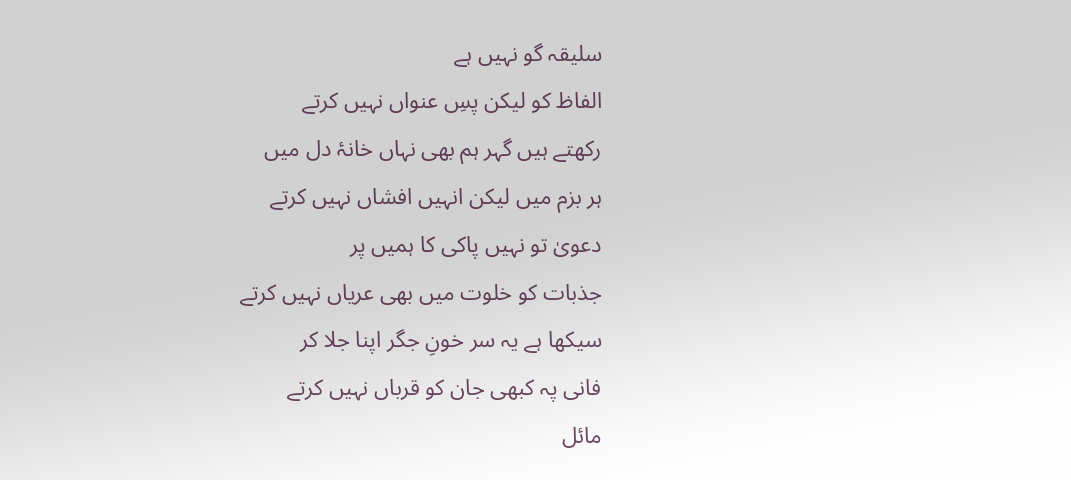سلیقہ گو نہیں ہے
الفاظ کو لیکن پسِ عنواں نہیں کرتے
رکھتے ہیں گہر ہم بھی نہاں خانۂ دل میں
ہر بزم میں لیکن انہیں افشاں نہیں کرتے
دعویٰ تو نہیں پاکی کا ہمیں پر
جذبات کو خلوت میں بھی عریاں نہیں کرتے
سیکھا ہے یہ سر خونِ جگر اپنا جلا کر
فانی پہ کبھی جان کو قرباں نہیں کرتے
مائل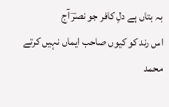بہ بتاں ہے دلِ کافر جو نصرؔ آج
اس رند کو کیوں صاحب ایماں نہیں کرتے
محمد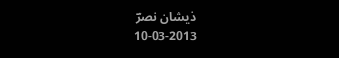ذیشان نصرؔ
10-03-2013